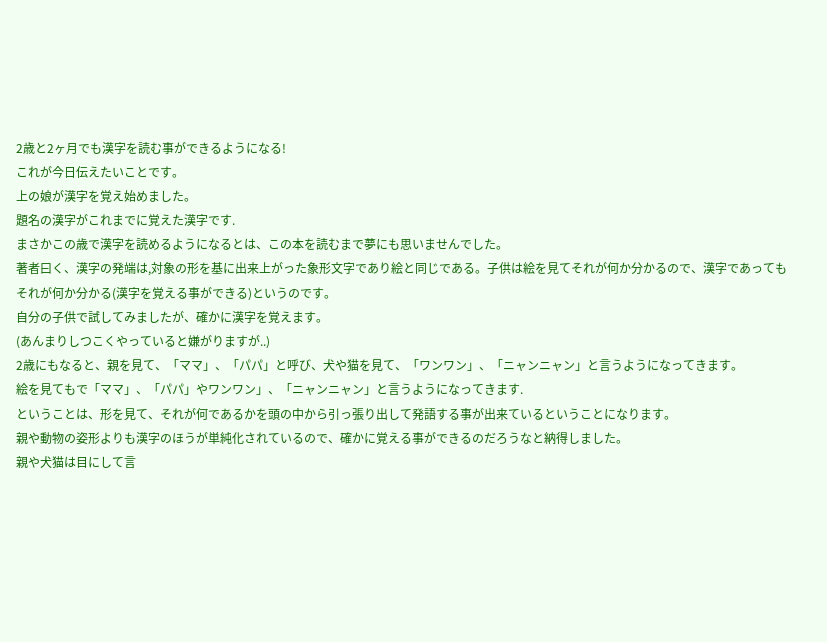2歳と2ヶ月でも漢字を読む事ができるようになる!
これが今日伝えたいことです。
上の娘が漢字を覚え始めました。
題名の漢字がこれまでに覚えた漢字です.
まさかこの歳で漢字を読めるようになるとは、この本を読むまで夢にも思いませんでした。
著者曰く、漢字の発端は,対象の形を基に出来上がった象形文字であり絵と同じである。子供は絵を見てそれが何か分かるので、漢字であってもそれが何か分かる(漢字を覚える事ができる)というのです。
自分の子供で試してみましたが、確かに漢字を覚えます。
(あんまりしつこくやっていると嫌がりますが..)
2歳にもなると、親を見て、「ママ」、「パパ」と呼び、犬や猫を見て、「ワンワン」、「ニャンニャン」と言うようになってきます。
絵を見てもで「ママ」、「パパ」やワンワン」、「ニャンニャン」と言うようになってきます.
ということは、形を見て、それが何であるかを頭の中から引っ張り出して発語する事が出来ているということになります。
親や動物の姿形よりも漢字のほうが単純化されているので、確かに覚える事ができるのだろうなと納得しました。
親や犬猫は目にして言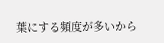葉にする頻度が多いから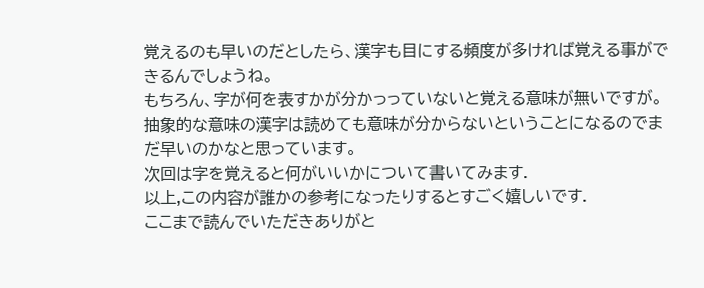覚えるのも早いのだとしたら、漢字も目にする頻度が多ければ覚える事ができるんでしょうね。
もちろん、字が何を表すかが分かっっていないと覚える意味が無いですが。
抽象的な意味の漢字は読めても意味が分からないということになるのでまだ早いのかなと思っています。
次回は字を覚えると何がいいかについて書いてみます.
以上,この内容が誰かの参考になったりするとすごく嬉しいです.
ここまで読んでいただきありがと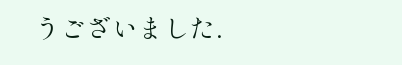うございました.